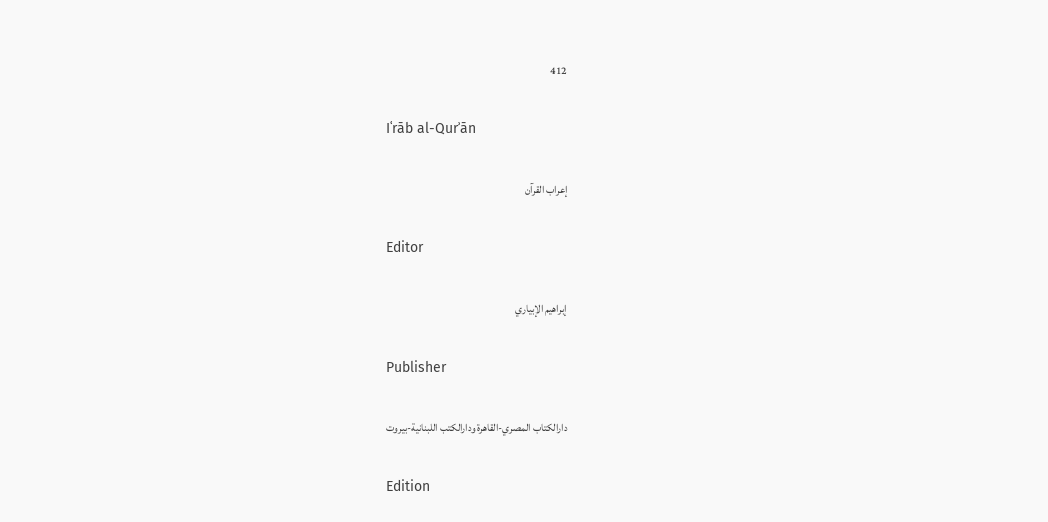412

Iʿrāb al-Qurʾān

إعراب القرآن

Editor

إبراهيم الإبياري

Publisher

دارالكتاب المصري-القاهرة ودارالكتب اللبنانية-بيروت

Edition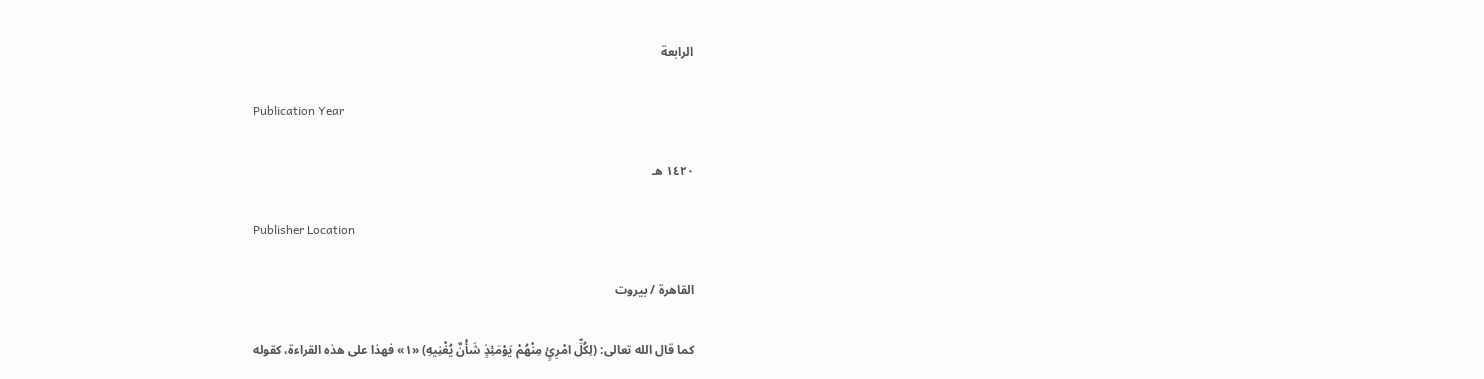الرابعة

Publication Year

١٤٢٠ هـ

Publisher Location

القاهرة / بيروت

كما قال الله تعالى: (لِكُلِّ امْرِئٍ مِنْهُمْ يَوْمَئِذٍ شَأْنٌ يُغْنِيهِ) «١» فهذا على هذه القراءة، كقوله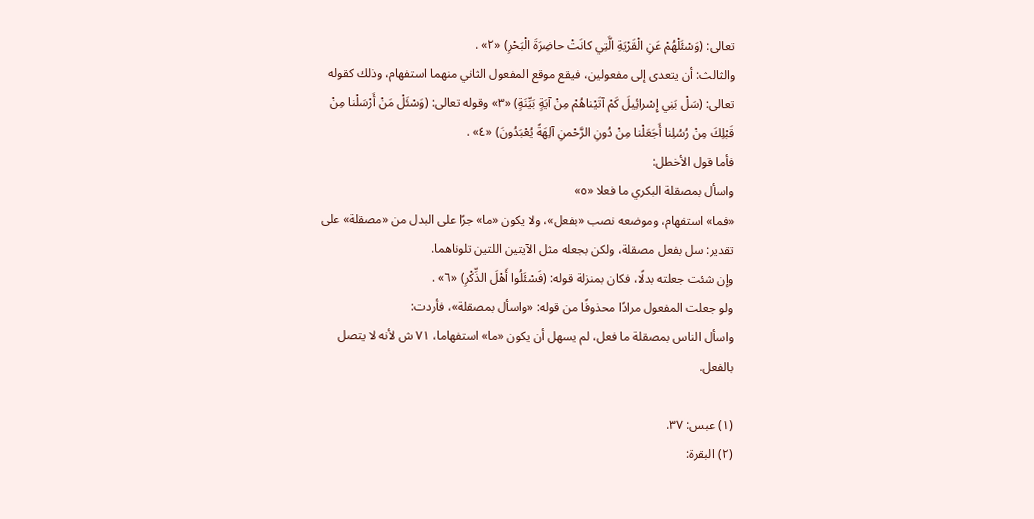تعالى: (وَسْئَلْهُمْ عَنِ الْقَرْيَةِ الَّتِي كانَتْ حاضِرَةَ الْبَحْرِ) «٢» .
والثالث: أن يتعدى إلى مفعولين، فيقع موقع المفعول الثاني منهما استفهام، وذلك كقوله تعالى: (سَلْ بَنِي إِسْرائِيلَ كَمْ آتَيْناهُمْ مِنْ آيَةٍ بَيِّنَةٍ) «٣» وقوله تعالى: (وَسْئَلْ مَنْ أَرْسَلْنا مِنْ قَبْلِكَ مِنْ رُسُلِنا أَجَعَلْنا مِنْ دُونِ الرَّحْمنِ آلِهَةً يُعْبَدُونَ) «٤» .
فأما قول الأخطل:
واسأل بمصقلة البكري ما فعلا «٥»
«فما» استفهام، وموضعه نصب «بفعل»، ولا يكون «ما» جرًا على البدل من «مصقلة» على تقدير: سل بفعل مصقلة، ولكن بجعله مثل الآيتين اللتين تلوناهما.
وإن شئت جعلته بدلًا، فكان بمنزلة قوله: (فَسْئَلُوا أَهْلَ الذِّكْرِ) «٦» .
ولو جعلت المفعول مرادًا محذوفًا من قوله: «واسأل بمصقلة»، فأردت:
واسأل الناس بمصقلة ما فعل، لم يسهل أن يكون «ما» استفهاما، ٧١ ش لأنه لا يتصل بالفعل.

(١) عبس: ٣٧.
(٢) البقرة: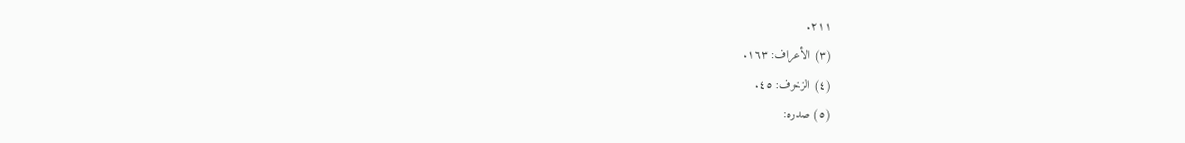٢١١.
(٣) الأعراف: ١٦٣.
(٤) الزخرف: ٤٥.
(٥) صدره: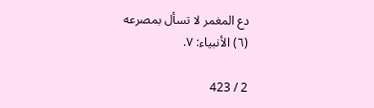دع المغمر لا تسأل بمصرعه
(٦) الأنبياء: ٧.

2 / 423